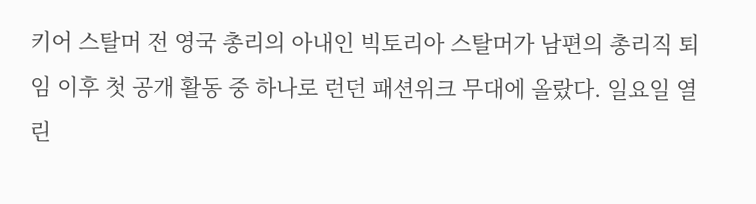키어 스탈머 전 영국 총리의 아내인 빅토리아 스탈머가 남편의 총리직 퇴임 이후 첫 공개 활동 중 하나로 런던 패션위크 무대에 올랐다. 일요일 열린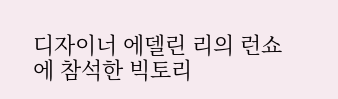디자이너 에델린 리의 런쇼에 참석한 빅토리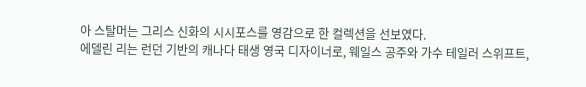아 스탈머는 그리스 신화의 시시포스를 영감으로 한 컬렉션을 선보였다.
에델린 리는 런던 기반의 캐나다 태생 영국 디자이너로, 웨일스 공주와 가수 테일러 스위프트,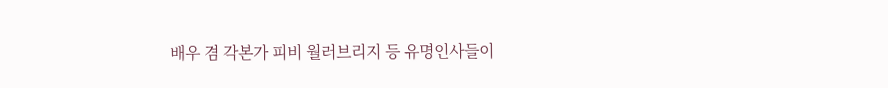배우 겸 각본가 피비 월러브리지 등 유명인사들이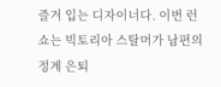즐겨 입는 디자이너다. 이번 런쇼는 빅토리아 스탈머가 남편의 정계 은퇴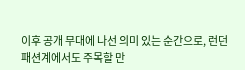이후 공개 무대에 나선 의미 있는 순간으로, 런던 패션계에서도 주목할 만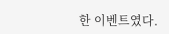한 이벤트였다.